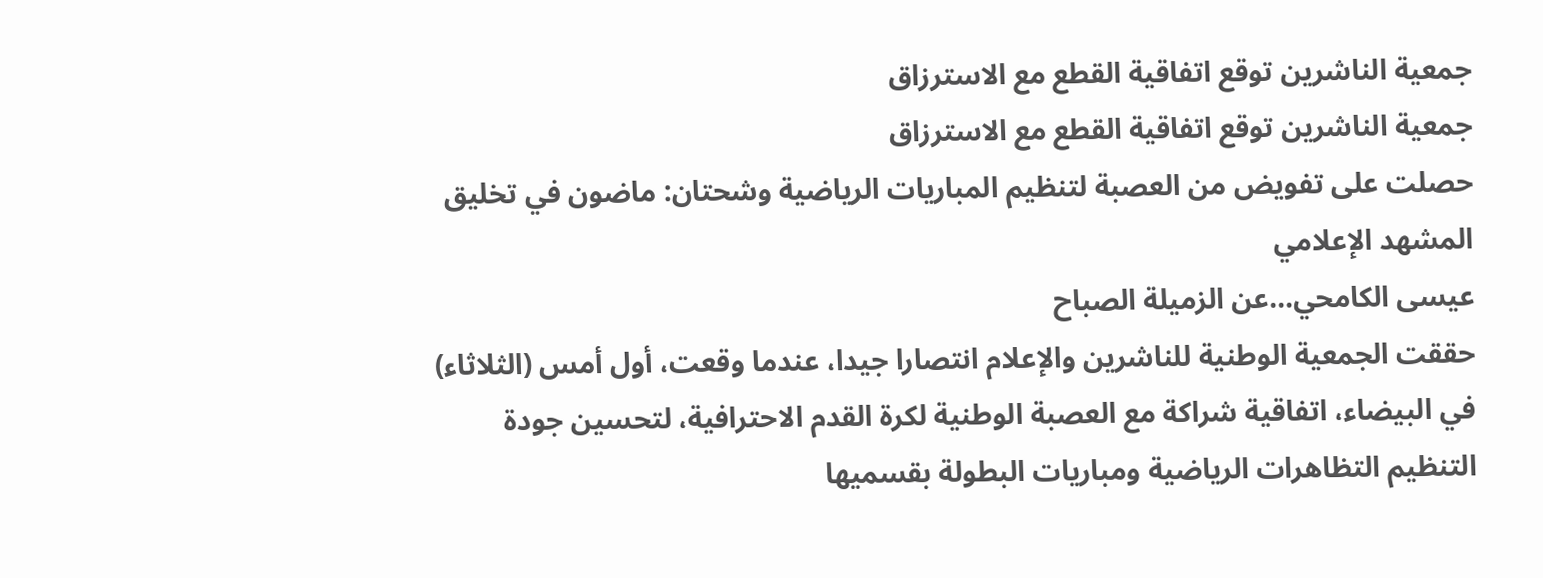جمعية الناشرين توقع اتفاقية القطع مع الاسترزاق
جمعية الناشرين توقع اتفاقية القطع مع الاسترزاق
حصلت على تفويض من العصبة لتنظيم المباريات الرياضية وشحتان: ماضون في تخليق المشهد الإعلامي
عيسى الكامحي…عن الزميلة الصباح
حققت الجمعية الوطنية للناشرين والإعلام انتصارا جيدا، عندما وقعت، أول أمس (الثلاثاء) في البيضاء، اتفاقية شراكة مع العصبة الوطنية لكرة القدم الاحترافية، لتحسين جودة التنظيم التظاهرات الرياضية ومباريات البطولة بقسميها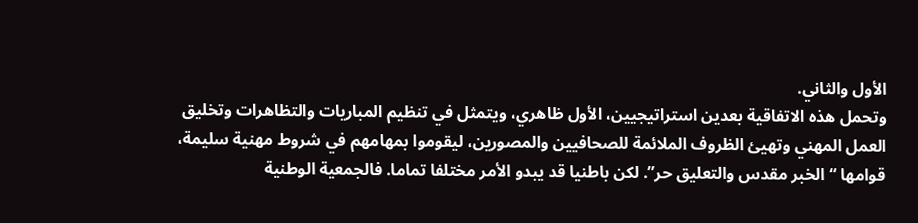الأول والثاني.
وتحمل هذه الاتفاقية بعدين استراتيجيين، الأول ظاهري، ويتمثل في تنظيم المباريات والتظاهرات وتخليق العمل المهني وتهيئ الظروف الملائمة للصحافيين والمصورين، ليقوموا بمهامهم في شروط مهنية سليمة، قوامها “الخبر مقدس والتعليق حر”. لكن باطنيا قد يبدو الأمر مختلفا تماما. فالجمعية الوطنية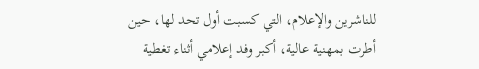للناشرين والإعلام، التي كسبت أول تحد لها، حين أطرت بمهنية عالية، أكبر وفد إعلامي أثناء تغطية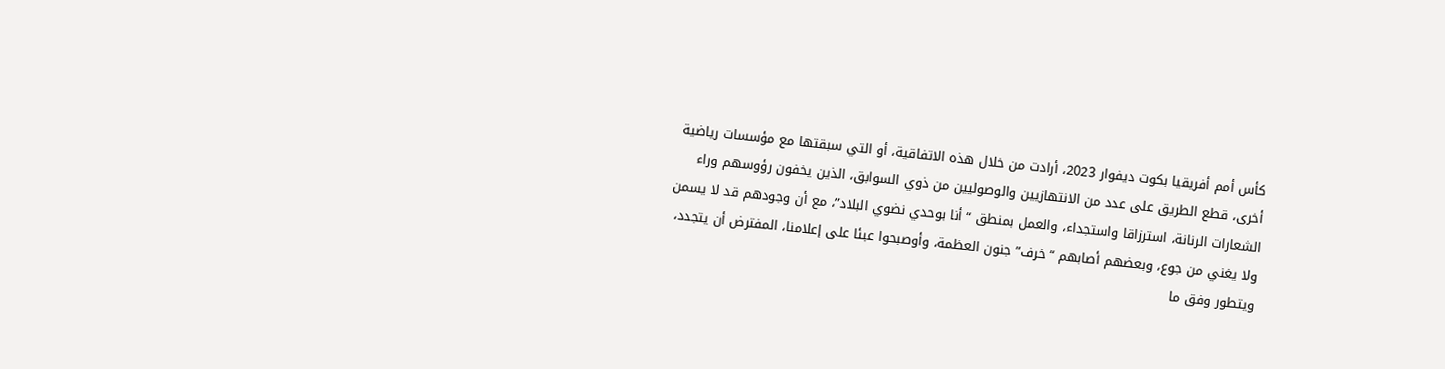كأس أمم أفريقيا بكوت ديفوار 2023، أرادت من خلال هذه الاتفاقية، أو التي سبقتها مع مؤسسات رياضية أخرى، قطع الطريق على عدد من الانتهازيين والوصوليين من ذوي السوابق، الذين يخفون رؤوسهم وراء الشعارات الرنانة، استرزاقا واستجداء، والعمل بمنطق “أنا بوحدي نضوي البلاد”، مع أن وجودهم قد لا يسمن ولا يغني من جوع، وبعضهم أصابهم “خرف” جنون العظمة، وأوصبحوا عبئا على إعلامنا، المفترض أن يتجدد، ويتطور وفق ما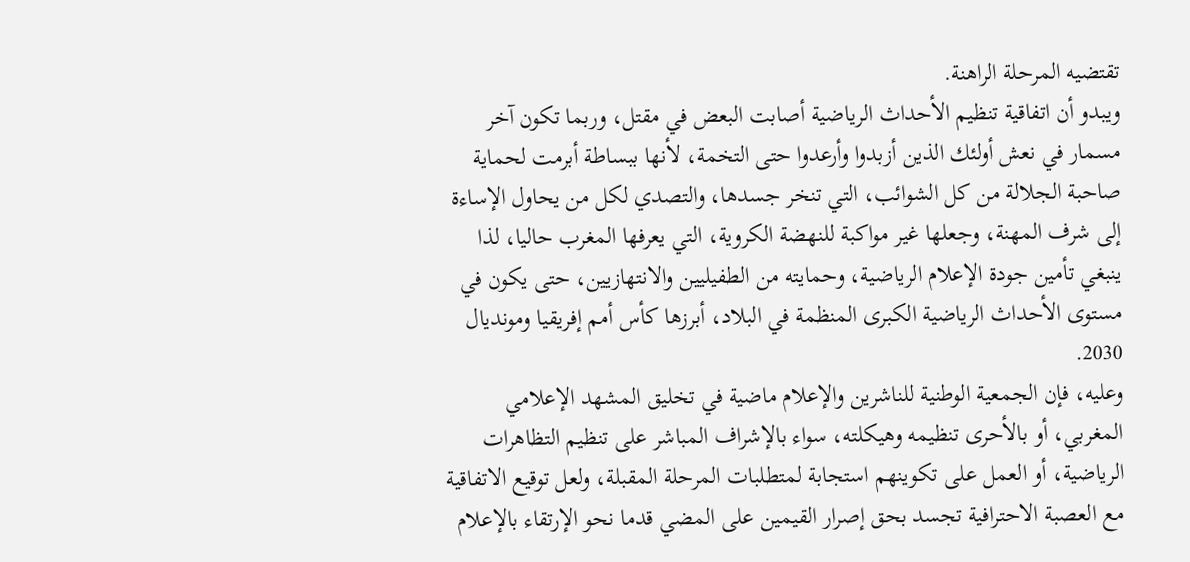تقتضيه المرحلة الراهنة.
ويبدو أن اتفاقية تنظيم الأحداث الرياضية أصابت البعض في مقتل، وربما تكون آخر مسمار في نعش أولئك الذين أزبدوا وأرعدوا حتى التخمة، لأنها ببساطة أبرمت لحماية صاحبة الجلالة من كل الشوائب، التي تنخر جسدها، والتصدي لكل من يحاول الإساءة إلى شرف المهنة، وجعلها غير مواكبة للنهضة الكروية، التي يعرفها المغرب حاليا، لذا ينبغي تأمين جودة الإعلام الرياضية، وحمايته من الطفيليين والانتهازيين، حتى يكون في مستوى الأحداث الرياضية الكبرى المنظمة في البلاد، أبرزها كأس أمم إفريقيا ومونديال 2030.
وعليه، فإن الجمعية الوطنية للناشرين والإعلام ماضية في تخليق المشهد الإعلامي المغربي، أو بالأحرى تنظيمه وهيكلته، سواء بالإشراف المباشر على تنظيم التظاهرات الرياضية، أو العمل على تكوينهم استجابة لمتطلبات المرحلة المقبلة، ولعل توقيع الاتفاقية مع العصبة الاحترافية تجسد بحق إصرار القيمين على المضي قدما نحو الإرتقاء بالإعلام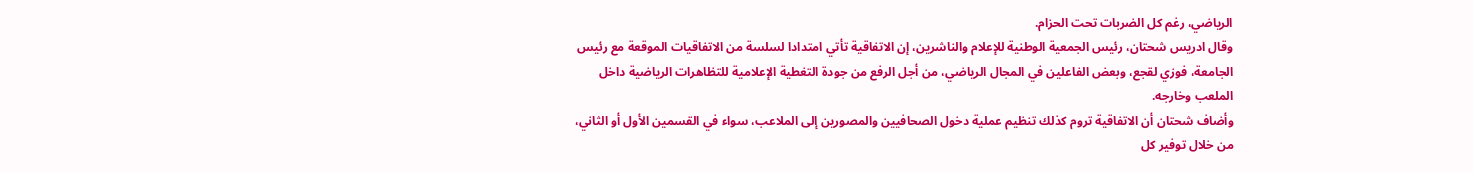الرياضي، رغم كل الضربات تحت الحزام.
وقال ادريس شحتان، رئيس الجمعية الوطنية للإعلام والناشرين، إن الاتفاقية تأتي امتدادا لسلسة من الاتفاقيات الموقعة مع رئيس الجامعة، فوزي لقجع، وبعض الفاعلين في المجال الرياضي، من أجل الرفع من جودة التغطية الإعلامية للتظاهرات الرياضية داخل الملعب وخارجه.
وأضاف شحتان أن الاتفاقية تروم كذلك تنظيم عملية دخول الصحافيين والمصورين إلى الملاعب، سواء في القسمين الأول أو الثاني، من خلال توفير كل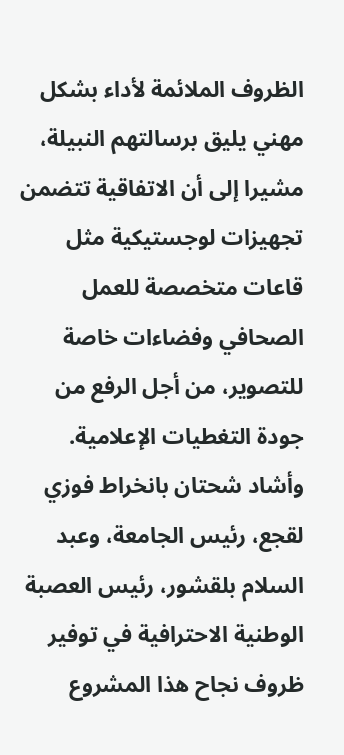الظروف الملائمة لأداء بشكل مهني يليق برسالتهم النبيلة، مشيرا إلى أن الاتفاقية تتضمن تجهيزات لوجستيكية مثل قاعات متخصصة للعمل الصحافي وفضاءات خاصة للتصوير، من أجل الرفع من جودة التغطيات الإعلامية.
وأشاد شحتان بانخراط فوزي لقجع، رئيس الجامعة، وعبد السلام بلقشور، رئيس العصبة الوطنية الاحترافية في توفير ظروف نجاح هذا المشروع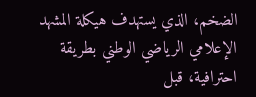الضخم، الذي يستهدف هيكلة المشهد الإعلامي الرياضي الوطني بطريقة احترافية، قبل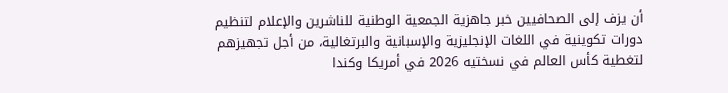أن يزف إلى الصحافيين خبر جاهزية الجمعية الوطنية للناشرين والإعلام لتنظيم دورات تكوينية في اللغات الإنجليزية والإسبانية والبرتغالية، من أجل تجهيزهم لتغطية كأس العالم في نسختيه 2026 في أمريكا وكندا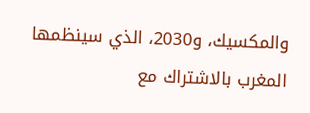والمكسيك، و2030، الذي سينظمها المغرب بالاشتراك مع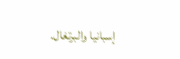إسبانيا والبرتغال.